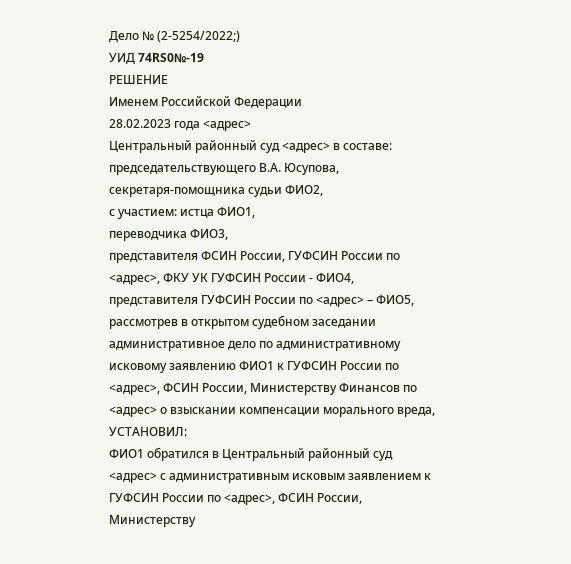Дело № (2-5254/2022;)
УИД 74RS0№-19
РЕШЕНИЕ
Именем Российской Федерации
28.02.2023 года <адрес>
Центральный районный суд <адрес> в составе:
председательствующего В.А. Юсупова,
секретаря-помощника судьи ФИО2,
с участием: истца ФИО1,
переводчика ФИО3,
представителя ФСИН России, ГУФСИН России по <адрес>, ФКУ УК ГУФСИН России - ФИО4,
представителя ГУФСИН России по <адрес> – ФИО5,
рассмотрев в открытом судебном заседании административное дело по административному исковому заявлению ФИО1 к ГУФСИН России по <адрес>, ФСИН России, Министерству Финансов по <адрес> о взыскании компенсации морального вреда,
УСТАНОВИЛ:
ФИО1 обратился в Центральный районный суд <адрес> с административным исковым заявлением к ГУФСИН России по <адрес>, ФСИН России, Министерству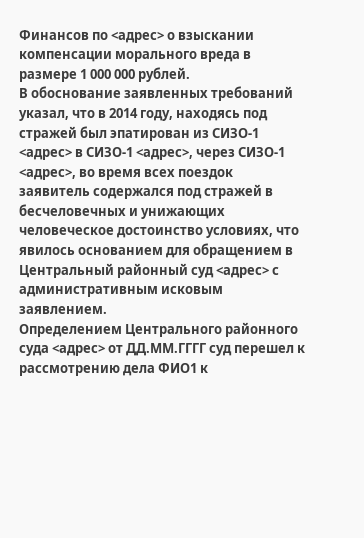Финансов по <адрес> о взыскании компенсации морального вреда в размере 1 000 000 рублей.
В обоснование заявленных требований указал, что в 2014 году, находясь под стражей был эпатирован из СИЗО-1 <адрес> в СИЗО-1 <адрес>, через СИЗО-1 <адрес>, во время всех поездок заявитель содержался под стражей в бесчеловечных и унижающих человеческое достоинство условиях, что явилось основанием для обращением в Центральный районный суд <адрес> с административным исковым заявлением.
Определением Центрального районного суда <адрес> от ДД.ММ.ГГГГ суд перешел к рассмотрению дела ФИО1 к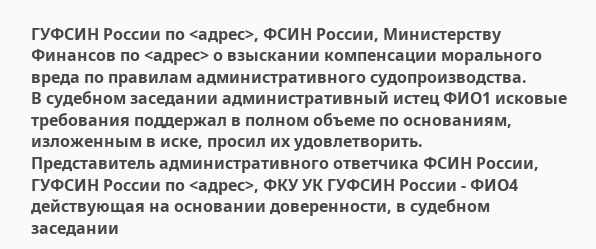ГУФСИН России по <адрес>, ФСИН России, Министерству Финансов по <адрес> о взыскании компенсации морального вреда по правилам административного судопроизводства.
В судебном заседании административный истец ФИО1 исковые требования поддержал в полном объеме по основаниям, изложенным в иске, просил их удовлетворить.
Представитель административного ответчика ФСИН России, ГУФСИН России по <адрес>, ФКУ УК ГУФСИН России - ФИО4 действующая на основании доверенности, в судебном заседании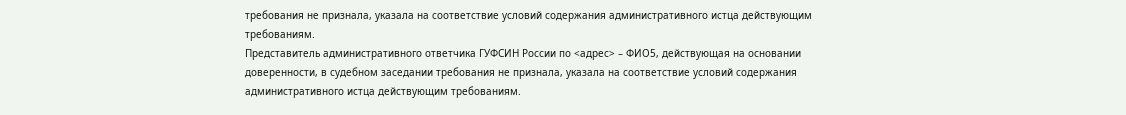требования не признала, указала на соответствие условий содержания административного истца действующим требованиям.
Представитель административного ответчика ГУФСИН России по <адрес> – ФИО5, действующая на основании доверенности, в судебном заседании требования не признала, указала на соответствие условий содержания административного истца действующим требованиям.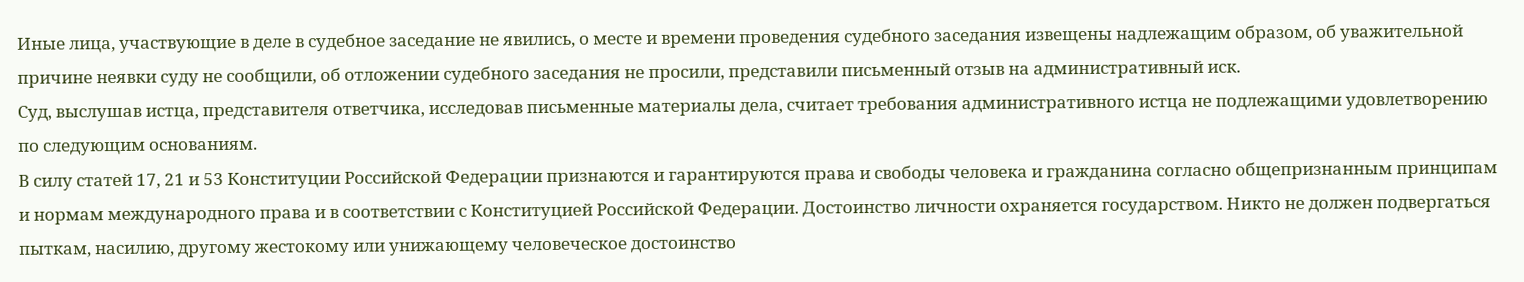Иные лица, участвующие в деле в судебное заседание не явились, о месте и времени проведения судебного заседания извещены надлежащим образом, об уважительной причине неявки суду не сообщили, об отложении судебного заседания не просили, представили письменный отзыв на административный иск.
Суд, выслушав истца, представителя ответчика, исследовав письменные материалы дела, считает требования административного истца не подлежащими удовлетворению по следующим основаниям.
В силу статей 17, 21 и 53 Конституции Российской Федерации признаются и гарантируются права и свободы человека и гражданина согласно общепризнанным принципам и нормам международного права и в соответствии с Конституцией Российской Федерации. Достоинство личности охраняется государством. Никто не должен подвергаться пыткам, насилию, другому жестокому или унижающему человеческое достоинство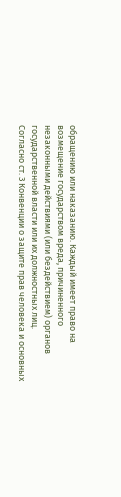обращению или наказанию. Каждый имеет право на возмещение государством вреда, причиненного незаконными действиями (или бездействием) органов государственной власти или их должностных лиц.
Согласно ст. 3 Конвенции о защите прав человека и основных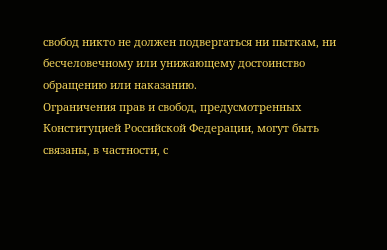свобод никто не должен подвергаться ни пыткам, ни бесчеловечному или унижающему достоинство обращению или наказанию.
Ограничения прав и свобод, предусмотренных Конституцией Российской Федерации, могут быть связаны, в частности, с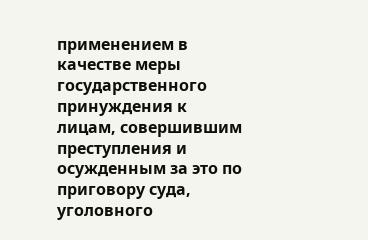применением в качестве меры государственного принуждения к лицам, совершившим преступления и осужденным за это по приговору суда, уголовного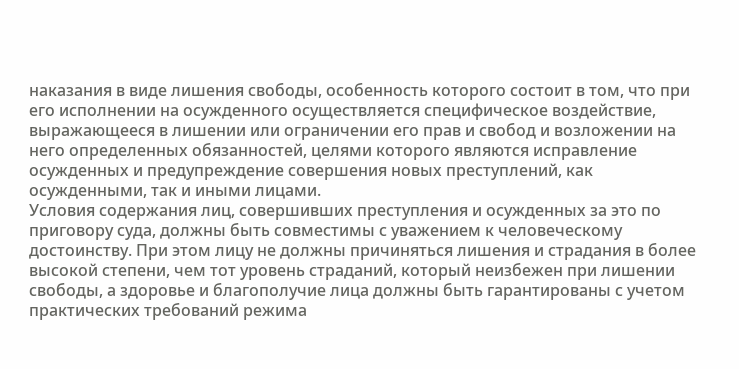наказания в виде лишения свободы, особенность которого состоит в том, что при его исполнении на осужденного осуществляется специфическое воздействие, выражающееся в лишении или ограничении его прав и свобод и возложении на него определенных обязанностей, целями которого являются исправление осужденных и предупреждение совершения новых преступлений, как осужденными, так и иными лицами.
Условия содержания лиц, совершивших преступления и осужденных за это по приговору суда, должны быть совместимы с уважением к человеческому достоинству. При этом лицу не должны причиняться лишения и страдания в более высокой степени, чем тот уровень страданий, который неизбежен при лишении свободы, а здоровье и благополучие лица должны быть гарантированы с учетом практических требований режима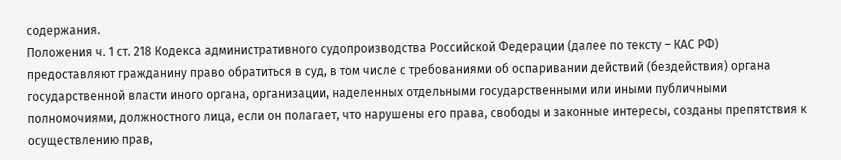содержания.
Положения ч. 1 ст. 218 Кодекса административного судопроизводства Российской Федерации (далее по тексту – КАС РФ) предоставляют гражданину право обратиться в суд, в том числе с требованиями об оспаривании действий (бездействия) органа государственной власти иного органа, организации, наделенных отдельными государственными или иными публичными полномочиями, должностного лица, если он полагает, что нарушены его права, свободы и законные интересы, созданы препятствия к осуществлению прав,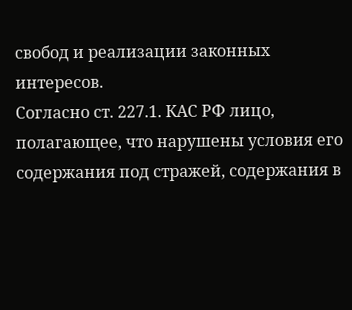свобод и реализации законных интересов.
Согласно ст. 227.1. КАС РФ лицо, полагающее, что нарушены условия его содержания под стражей, содержания в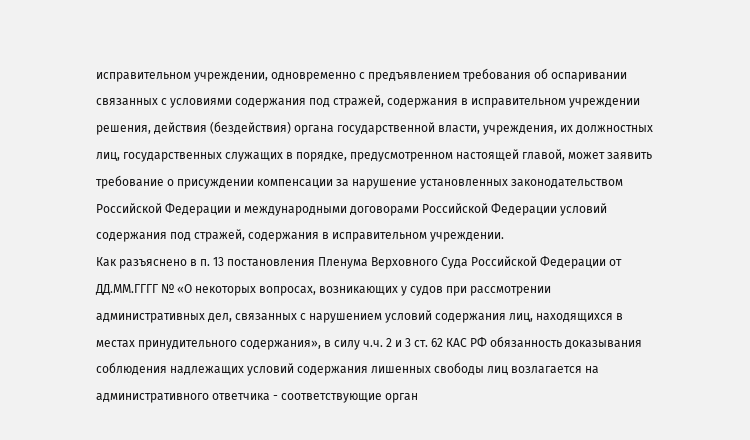исправительном учреждении, одновременно с предъявлением требования об оспаривании связанных с условиями содержания под стражей, содержания в исправительном учреждении решения, действия (бездействия) органа государственной власти, учреждения, их должностных лиц, государственных служащих в порядке, предусмотренном настоящей главой, может заявить требование о присуждении компенсации за нарушение установленных законодательством Российской Федерации и международными договорами Российской Федерации условий содержания под стражей, содержания в исправительном учреждении.
Как разъяснено в п. 13 постановления Пленума Верховного Суда Российской Федерации от ДД.ММ.ГГГГ № «О некоторых вопросах, возникающих у судов при рассмотрении административных дел, связанных с нарушением условий содержания лиц, находящихся в местах принудительного содержания», в силу ч.ч. 2 и 3 ст. 62 КАС РФ обязанность доказывания соблюдения надлежащих условий содержания лишенных свободы лиц возлагается на административного ответчика - соответствующие орган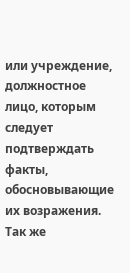или учреждение, должностное лицо, которым следует подтверждать факты, обосновывающие их возражения.
Так же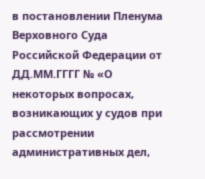в постановлении Пленума Верховного Суда Российской Федерации от ДД.ММ.ГГГГ № «О некоторых вопросах, возникающих у судов при рассмотрении административных дел,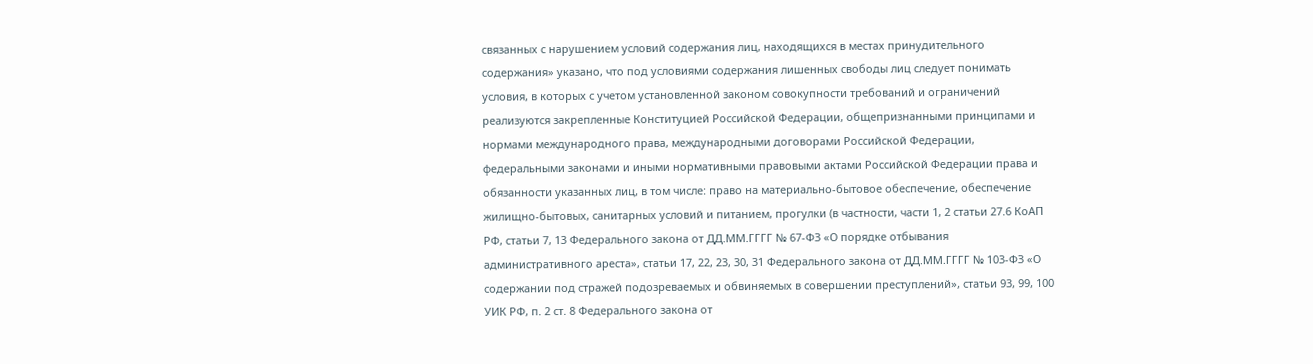связанных с нарушением условий содержания лиц, находящихся в местах принудительного содержания» указано, что под условиями содержания лишенных свободы лиц следует понимать условия, в которых с учетом установленной законом совокупности требований и ограничений реализуются закрепленные Конституцией Российской Федерации, общепризнанными принципами и нормами международного права, международными договорами Российской Федерации, федеральными законами и иными нормативными правовыми актами Российской Федерации права и обязанности указанных лиц, в том числе: право на материально-бытовое обеспечение, обеспечение жилищно-бытовых, санитарных условий и питанием, прогулки (в частности, части 1, 2 статьи 27.6 КоАП РФ, статьи 7, 13 Федерального закона от ДД.ММ.ГГГГ № 67-ФЗ «О порядке отбывания административного ареста», статьи 17, 22, 23, 30, 31 Федерального закона от ДД.ММ.ГГГГ № 103-ФЗ «О содержании под стражей подозреваемых и обвиняемых в совершении преступлений», статьи 93, 99, 100 УИК РФ, п. 2 ст. 8 Федерального закона от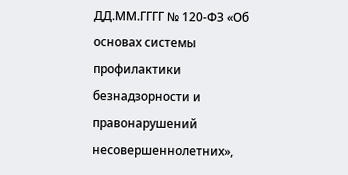ДД.ММ.ГГГГ № 120-ФЗ «Об основах системы профилактики безнадзорности и правонарушений несовершеннолетних»,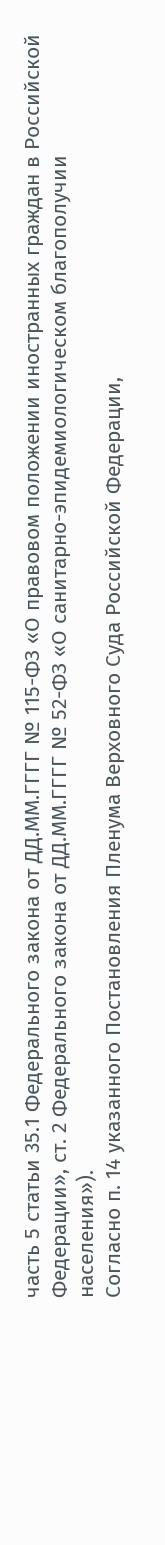часть 5 статьи 35.1 Федерального закона от ДД.ММ.ГГГГ № 115-ФЗ «О правовом положении иностранных граждан в Российской Федерации», ст. 2 Федерального закона от ДД.ММ.ГГГГ № 52-ФЗ «О санитарно-эпидемиологическом благополучии населения»).
Согласно п. 14 указанного Постановления Пленума Верховного Суда Российской Федерации,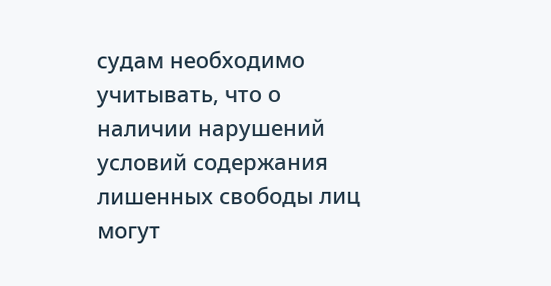судам необходимо учитывать, что о наличии нарушений условий содержания лишенных свободы лиц могут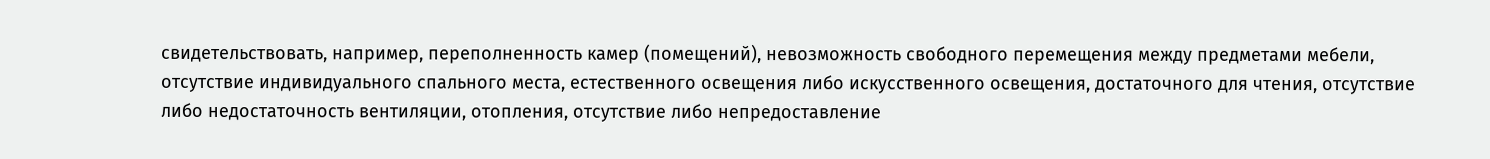свидетельствовать, например, переполненность камер (помещений), невозможность свободного перемещения между предметами мебели, отсутствие индивидуального спального места, естественного освещения либо искусственного освещения, достаточного для чтения, отсутствие либо недостаточность вентиляции, отопления, отсутствие либо непредоставление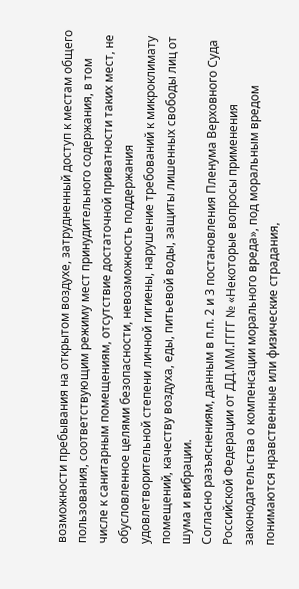возможности пребывания на открытом воздухе, затрудненный доступ к местам общего пользования, соответствующим режиму мест принудительного содержания, в том числе к санитарным помещениям, отсутствие достаточной приватности таких мест, не обусловленное целями безопасности, невозможность поддержания удовлетворительной степени личной гигиены, нарушение требований к микроклимату помещений, качеству воздуха, еды, питьевой воды, защиты лишенных свободы лиц от шума и вибрации.
Согласно разъяснениям, данным в п.п. 2 и 3 постановления Пленума Верховного Суда Российской Федерации от ДД.ММ.ГГГГ № «Некоторые вопросы применения законодательства о компенсации морального вреда», под моральным вредом понимаются нравственные или физические страдания,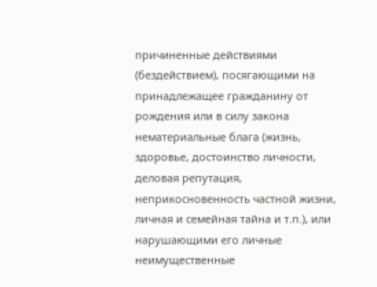причиненные действиями (бездействием), посягающими на принадлежащее гражданину от рождения или в силу закона нематериальные блага (жизнь, здоровье, достоинство личности, деловая репутация, неприкосновенность частной жизни, личная и семейная тайна и т.п.), или нарушающими его личные неимущественные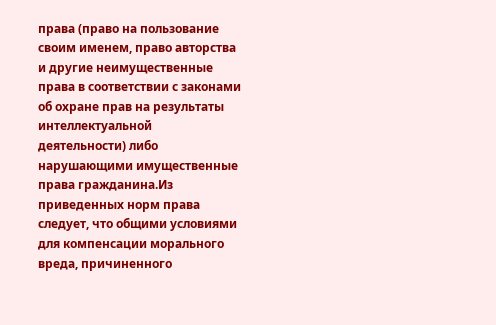права (право на пользование своим именем, право авторства и другие неимущественные права в соответствии с законами об охране прав на результаты интеллектуальной деятельности) либо нарушающими имущественные права гражданина.Из приведенных норм права следует, что общими условиями для компенсации морального вреда, причиненного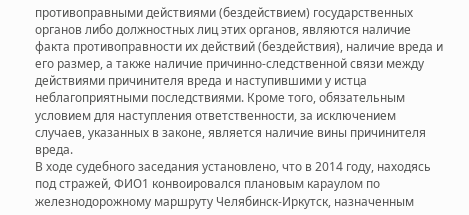противоправными действиями (бездействием) государственных органов либо должностных лиц этих органов, являются наличие факта противоправности их действий (бездействия), наличие вреда и его размер, а также наличие причинно-следственной связи между действиями причинителя вреда и наступившими у истца неблагоприятными последствиями. Кроме того, обязательным условием для наступления ответственности, за исключением случаев, указанных в законе, является наличие вины причинителя вреда.
В ходе судебного заседания установлено, что в 2014 году, находясь под стражей, ФИО1 конвоировался плановым караулом по железнодорожному маршруту Челябинск-Иркутск, назначенным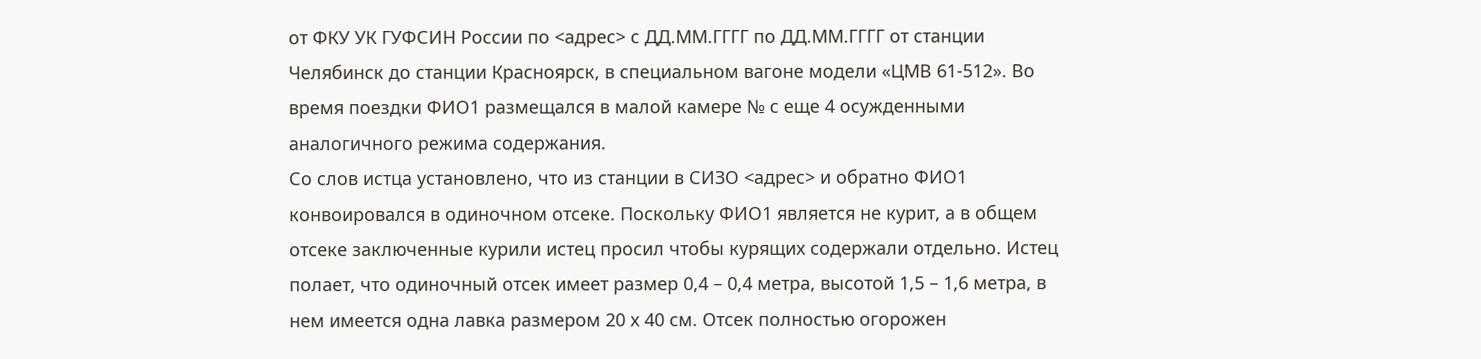от ФКУ УК ГУФСИН России по <адрес> с ДД.ММ.ГГГГ по ДД.ММ.ГГГГ от станции Челябинск до станции Красноярск, в специальном вагоне модели «ЦМВ 61-512». Во время поездки ФИО1 размещался в малой камере № с еще 4 осужденными аналогичного режима содержания.
Со слов истца установлено, что из станции в СИЗО <адрес> и обратно ФИО1 конвоировался в одиночном отсеке. Поскольку ФИО1 является не курит, а в общем отсеке заключенные курили истец просил чтобы курящих содержали отдельно. Истец полает, что одиночный отсек имеет размер 0,4 – 0,4 метра, высотой 1,5 – 1,6 метра, в нем имеется одна лавка размером 20 х 40 см. Отсек полностью огорожен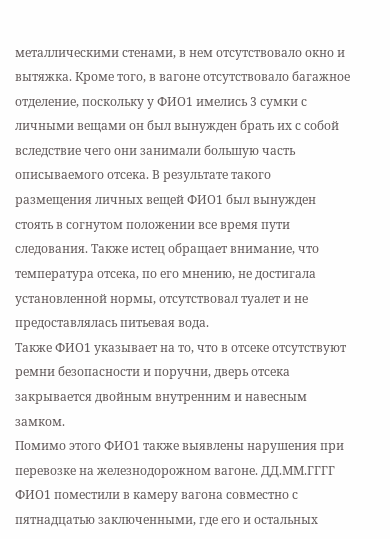металлическими стенами, в нем отсутствовало окно и вытяжка. Кроме того, в вагоне отсутствовало багажное отделение, поскольку у ФИО1 имелись 3 сумки с личными вещами он был вынужден брать их с собой вследствие чего они занимали большую часть описываемого отсека. В результате такого размещения личных вещей ФИО1 был вынужден стоять в согнутом положении все время пути следования. Также истец обращает внимание, что температура отсека, по его мнению, не достигала установленной нормы, отсутствовал туалет и не предоставлялась питьевая вода.
Также ФИО1 указывает на то, что в отсеке отсутствуют ремни безопасности и поручни, дверь отсека закрывается двойным внутренним и навесным замком.
Помимо этого ФИО1 также выявлены нарушения при перевозке на железнодорожном вагоне. ДД.ММ.ГГГГ ФИО1 поместили в камеру вагона совместно с пятнадцатью заключенными, где его и остальных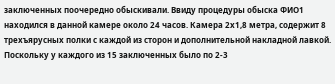заключенных поочередно обыскивали. Ввиду процедуры обыска ФИО1 находился в данной камере около 24 часов. Камера 2х1,8 метра, содержит 8 трехъярусных полки с каждой из сторон и дополнительной накладной лавкой. Поскольку у каждого из 15 заключенных было по 2-3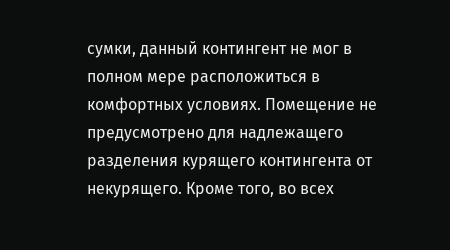сумки, данный контингент не мог в полном мере расположиться в комфортных условиях. Помещение не предусмотрено для надлежащего разделения курящего контингента от некурящего. Кроме того, во всех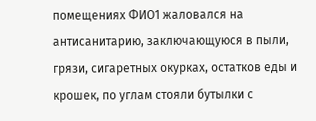помещениях ФИО1 жаловался на антисанитарию, заключающуюся в пыли, грязи, сигаретных окурках, остатков еды и крошек, по углам стояли бутылки с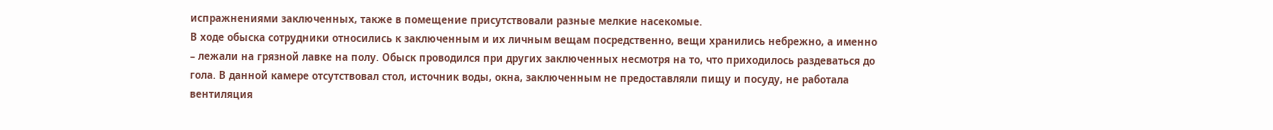испражнениями заключенных, также в помещение присутствовали разные мелкие насекомые.
В ходе обыска сотрудники относились к заключенным и их личным вещам посредственно, вещи хранились небрежно, а именно – лежали на грязной лавке на полу. Обыск проводился при других заключенных несмотря на то, что приходилось раздеваться до гола. В данной камере отсутствовал стол, источник воды, окна, заключенным не предоставляли пищу и посуду, не работала вентиляция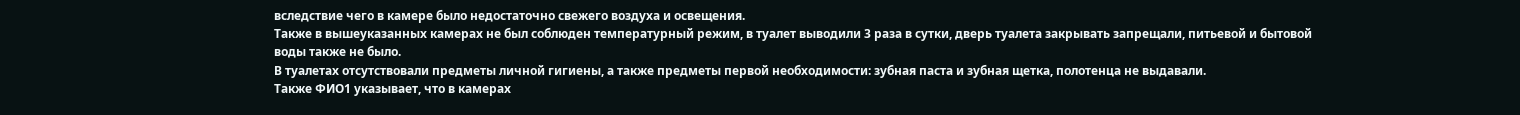вследствие чего в камере было недостаточно свежего воздуха и освещения.
Также в вышеуказанных камерах не был соблюден температурный режим, в туалет выводили 3 раза в сутки, дверь туалета закрывать запрещали, питьевой и бытовой воды также не было.
В туалетах отсутствовали предметы личной гигиены, а также предметы первой необходимости: зубная паста и зубная щетка, полотенца не выдавали.
Также ФИО1 указывает, что в камерах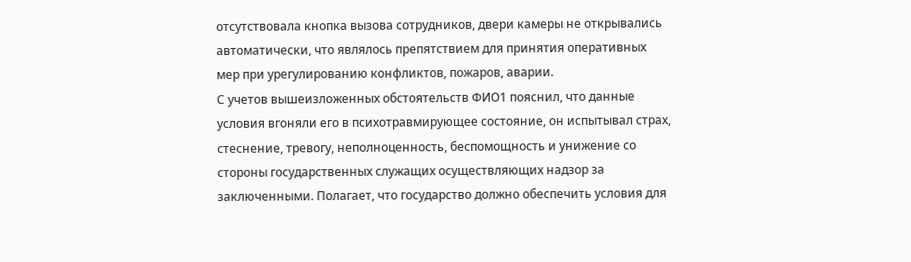отсутствовала кнопка вызова сотрудников, двери камеры не открывались автоматически, что являлось препятствием для принятия оперативных мер при урегулированию конфликтов, пожаров, аварии.
С учетов вышеизложенных обстоятельств ФИО1 пояснил, что данные условия вгоняли его в психотравмирующее состояние, он испытывал страх, стеснение, тревогу, неполноценность, беспомощность и унижение со стороны государственных служащих осуществляющих надзор за заключенными. Полагает, что государство должно обеспечить условия для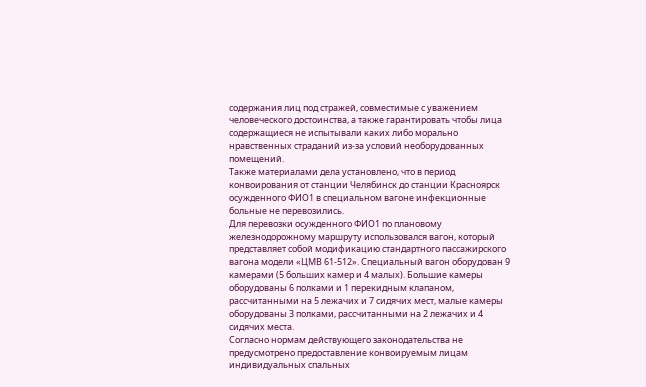содержания лиц под стражей, совместимые с уважением человеческого достоинства, а также гарантировать чтобы лица содержащиеся не испытывали каких либо морально нравственных страданий из-за условий необорудованных помещений.
Также материалами дела установлено, что в период конвоирования от станции Челябинск до станции Красноярск осужденного ФИО1 в специальном вагоне инфекционные больные не перевозились.
Для перевозки осужденного ФИО1 по плановому железнодорожному маршруту использовался вагон, который представляет собой модификацию стандартного пассажирского вагона модели «ЦМВ 61-512». Специальный вагон оборудован 9 камерами (5 больших камер и 4 малых). Большие камеры оборудованы 6 полками и 1 перекидным клапаном, рассчитанными на 5 лежачих и 7 сидячих мест, малые камеры оборудованы 3 полками, рассчитанными на 2 лежачих и 4 сидячих места.
Согласно нормам действующего законодательства не предусмотрено предоставление конвоируемым лицам индивидуальных спальных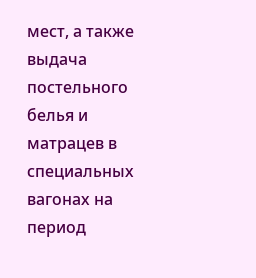мест, а также выдача постельного белья и матрацев в специальных вагонах на период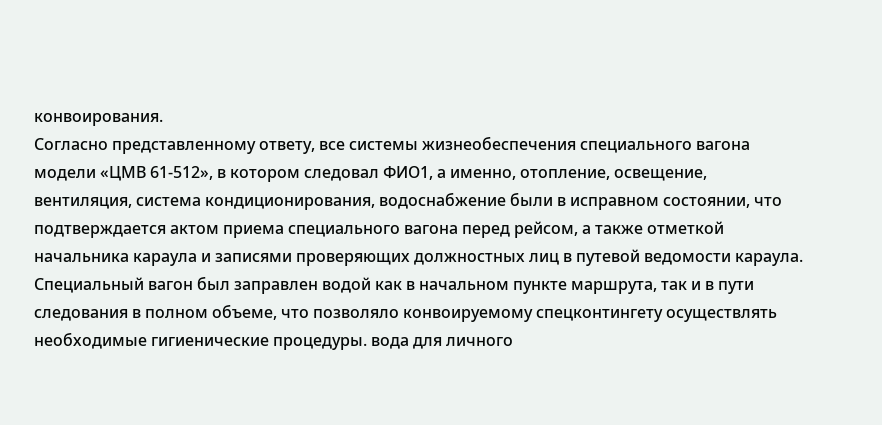конвоирования.
Согласно представленному ответу, все системы жизнеобеспечения специального вагона модели «ЦМВ 61-512», в котором следовал ФИО1, а именно, отопление, освещение, вентиляция, система кондиционирования, водоснабжение были в исправном состоянии, что подтверждается актом приема специального вагона перед рейсом, а также отметкой начальника караула и записями проверяющих должностных лиц в путевой ведомости караула. Специальный вагон был заправлен водой как в начальном пункте маршрута, так и в пути следования в полном объеме, что позволяло конвоируемому спецконтингету осуществлять необходимые гигиенические процедуры. вода для личного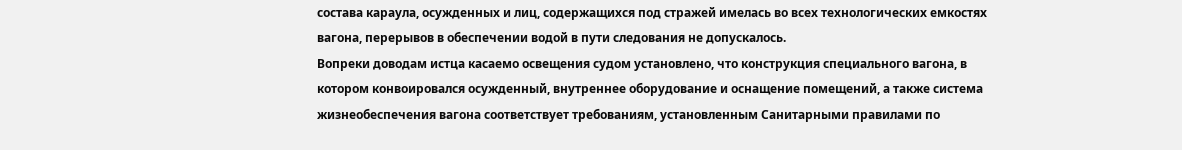состава караула, осужденных и лиц, содержащихся под стражей имелась во всех технологических емкостях вагона, перерывов в обеспечении водой в пути следования не допускалось.
Вопреки доводам истца касаемо освещения судом установлено, что конструкция специального вагона, в котором конвоировался осужденный, внутреннее оборудование и оснащение помещений, а также система жизнеобеспечения вагона соответствует требованиям, установленным Санитарными правилами по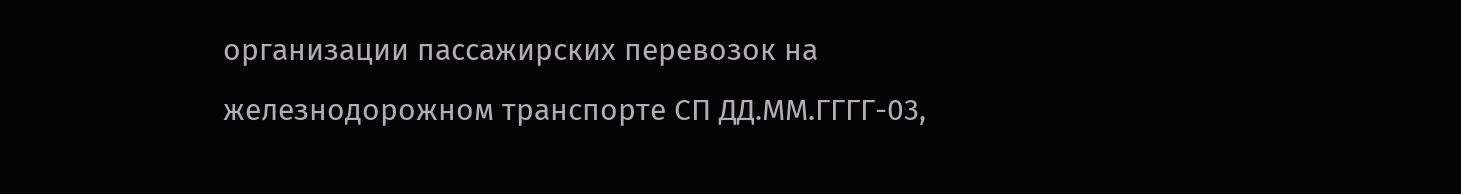организации пассажирских перевозок на железнодорожном транспорте СП ДД.ММ.ГГГГ-03,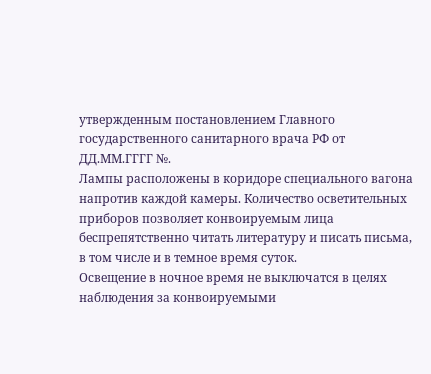утвержденным постановлением Главного государственного санитарного врача РФ от ДД.ММ.ГГГГ №.
Лампы расположены в коридоре специального вагона напротив каждой камеры. Количество осветительных приборов позволяет конвоируемым лица беспрепятственно читать литературу и писать письма, в том числе и в темное время суток.
Освещение в ночное время не выключатся в целях наблюдения за конвоируемыми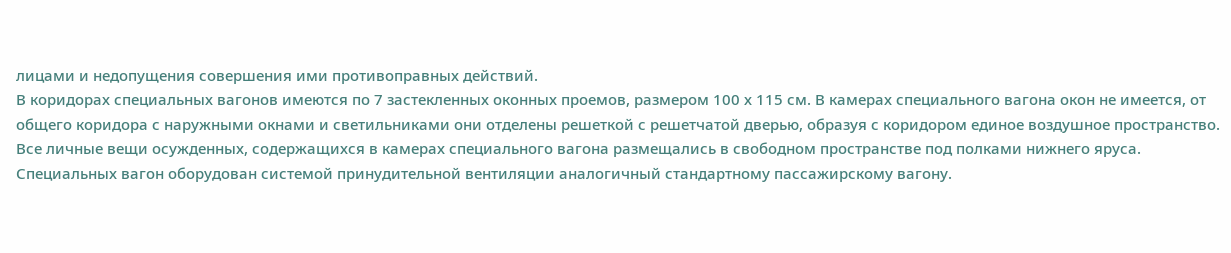лицами и недопущения совершения ими противоправных действий.
В коридорах специальных вагонов имеются по 7 застекленных оконных проемов, размером 100 х 115 см. В камерах специального вагона окон не имеется, от общего коридора с наружными окнами и светильниками они отделены решеткой с решетчатой дверью, образуя с коридором единое воздушное пространство.
Все личные вещи осужденных, содержащихся в камерах специального вагона размещались в свободном пространстве под полками нижнего яруса.
Специальных вагон оборудован системой принудительной вентиляции аналогичный стандартному пассажирскому вагону.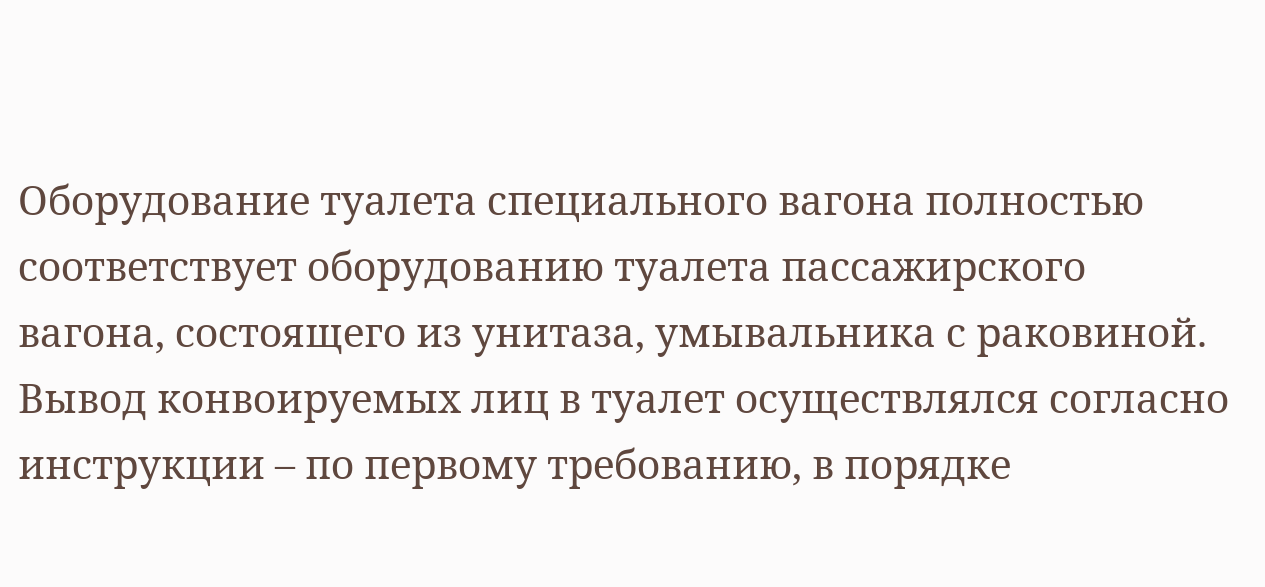Оборудование туалета специального вагона полностью соответствует оборудованию туалета пассажирского вагона, состоящего из унитаза, умывальника с раковиной. Вывод конвоируемых лиц в туалет осуществлялся согласно инструкции – по первому требованию, в порядке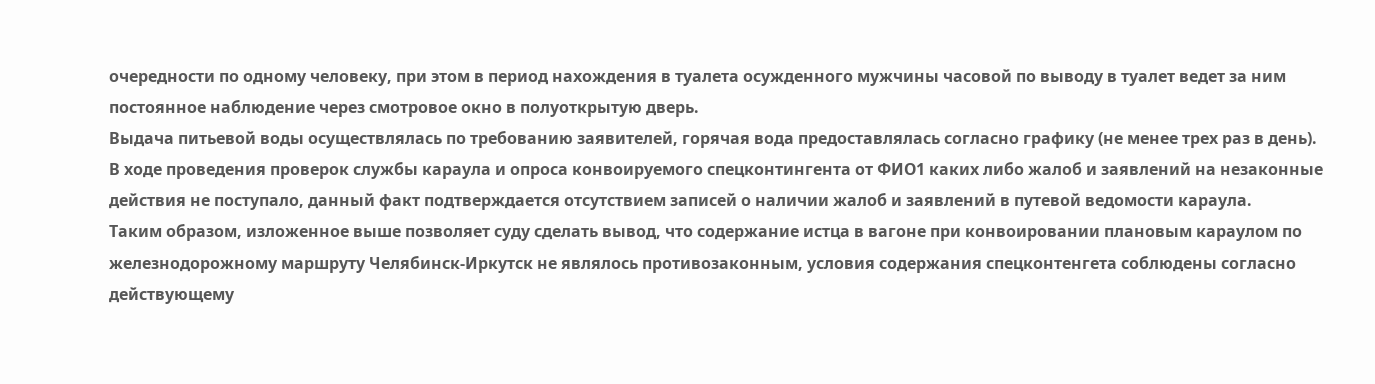очередности по одному человеку, при этом в период нахождения в туалета осужденного мужчины часовой по выводу в туалет ведет за ним постоянное наблюдение через смотровое окно в полуоткрытую дверь.
Выдача питьевой воды осуществлялась по требованию заявителей, горячая вода предоставлялась согласно графику (не менее трех раз в день).
В ходе проведения проверок службы караула и опроса конвоируемого спецконтингента от ФИО1 каких либо жалоб и заявлений на незаконные действия не поступало, данный факт подтверждается отсутствием записей о наличии жалоб и заявлений в путевой ведомости караула.
Таким образом, изложенное выше позволяет суду сделать вывод, что содержание истца в вагоне при конвоировании плановым караулом по железнодорожному маршруту Челябинск-Иркутск не являлось противозаконным, условия содержания спецконтенгета соблюдены согласно действующему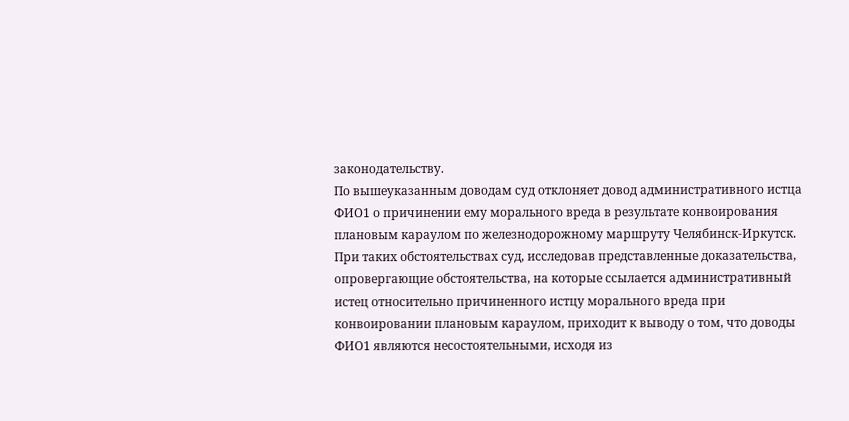законодательству.
По вышеуказанным доводам суд отклоняет довод административного истца ФИО1 о причинении ему морального вреда в результате конвоирования плановым караулом по железнодорожному маршруту Челябинск-Иркутск.
При таких обстоятельствах суд, исследовав представленные доказательства, опровергающие обстоятельства, на которые ссылается административный истец относительно причиненного истцу морального вреда при конвоировании плановым караулом, приходит к выводу о том, что доводы ФИО1 являются несостоятельными, исходя из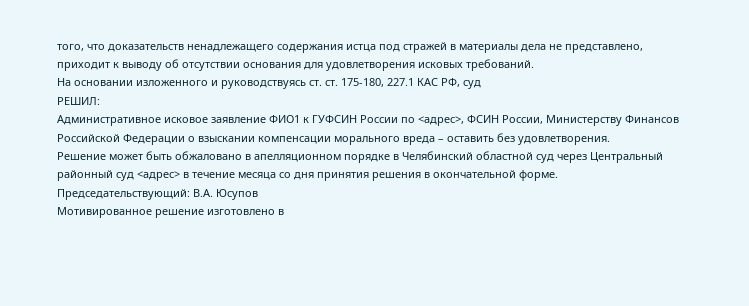того, что доказательств ненадлежащего содержания истца под стражей в материалы дела не представлено, приходит к выводу об отсутствии основания для удовлетворения исковых требований.
На основании изложенного и руководствуясь ст. ст. 175-180, 227.1 КАС РФ, суд
РЕШИЛ:
Административное исковое заявление ФИО1 к ГУФСИН России по <адрес>, ФСИН России, Министерству Финансов Российской Федерации о взыскании компенсации морального вреда – оставить без удовлетворения.
Решение может быть обжаловано в апелляционном порядке в Челябинский областной суд через Центральный районный суд <адрес> в течение месяца со дня принятия решения в окончательной форме.
Председательствующий: В.А. Юсупов
Мотивированное решение изготовлено в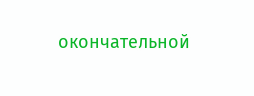окончательной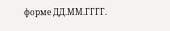форме ДД.ММ.ГГГГ.